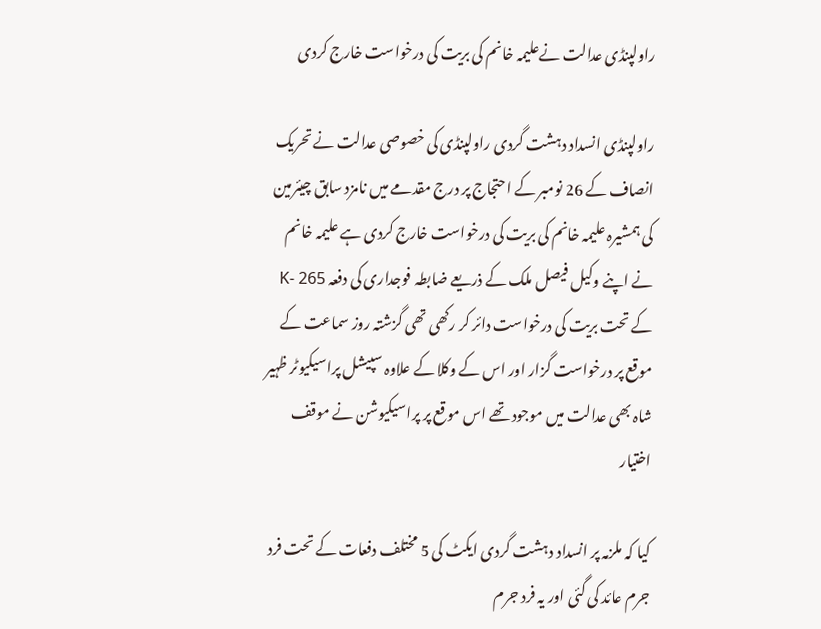راولپنڈی عدالت نےعلیمہ خانم کی بریت کی درخواست خارج کردی

راولپنڈی انسداد دہشت گردی راولپنڈی کی خصوصی عدالت نے تحریک انصاف کے 26 نومبر کے احتجاج پر درج مقدمے میں نامزد سابق چیئرمین کی ہمشیرہ علیمہ خانم کی بریت کی درخواست خارج کردی ہے علیمہ خانم نے اپنے وکیل فیصل ملک کے ذریعے ضابطہ فوجداری کی دفعہ K- 265 کے تحت بریت کی درخواست دائر کر رکھی تھی گزشتہ روز سماعت کے موقع پر درخواست گزار اور اس کے وکلا کے علاوہ سپیشل پراسیکیوٹر ظہیر شاہ بھی عدالت میں موجود تھے اس موقع پر پراسیکیوشن نے موقف اختیار

کیا کہ ملزمہ پر انسداد دہشت گردی ایکٹ کی 5 مختلف دفعات کے تحت فرد جرم عائد کی گئی اور یہ فرد جرم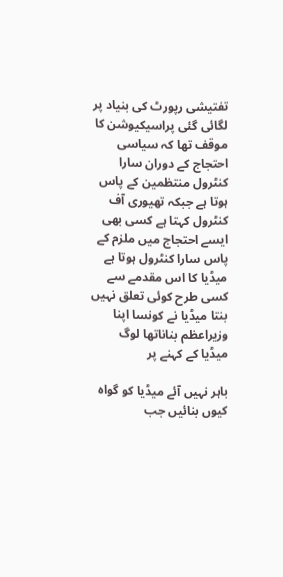تفتیشی رپورٹ کی بنیاد پر لگائی گئی پراسیکیوشن کا موقف تھا کہ سیاسی احتجاج کے دوران سارا کنٹرول منتظمین کے پاس ہوتا ہے جبکہ تھیوری آف کنٹرول کہتا ہے کسی بھی ایسے احتجاج میں ملزم کے پاس سارا کنٹرول ہوتا ہے میڈیا کا اس مقدمے سے کسی طرح کوئی تعلق نہیں بنتا میڈیا نے کونسا اپنا وزیراعظم بناناتھا لوگ میڈیا کے کہنے پر

باہر نہیں آئے میڈیا کو گواہ کیوں بنائیں جب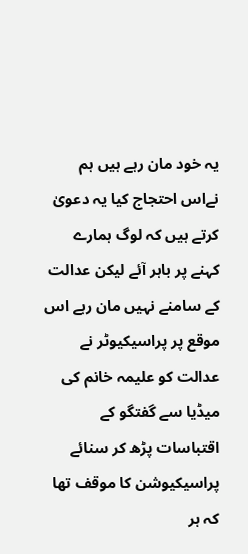یہ خود مان رہے ہیں ہم نےاس احتجاج کیا یہ دعویٰ کرتے ہیں کہ لوگ ہمارے کہنے پر باہر آئے لیکن عدالت کے سامنے نہیں مان رہے اس موقع پر پراسیکیوٹر نے عدالت کو علیمہ خانم کی میڈیا سے گفتگو کے اقتباسات پڑھ کر سنائے پراسیکیوشن کا موقف تھا کہ ہر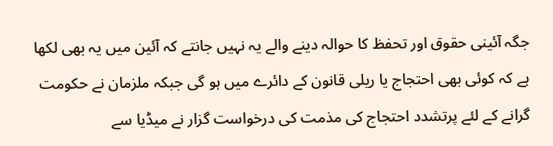جگہ آئینی حقوق اور تحفظ کا حوالہ دینے والے یہ نہیں جانتے کہ آئین میں یہ بھی لکھا ہے کہ کوئی بھی احتجاج یا ریلی قانون کے دائرے میں ہو گی جبکہ ملزمان نے حکومت گرانے کے لئے پرتشدد احتجاج کی مذمت کی درخواست گزار نے میڈیا سے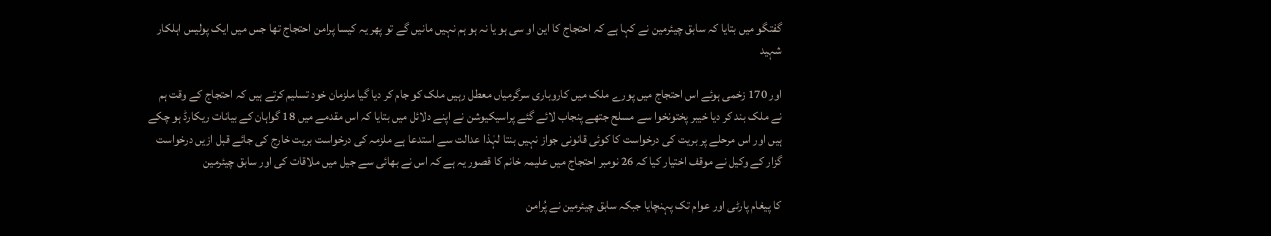گفتگو میں بتایا کہ سابق چیئرمین نے کہا ہے کہ احتجاج کا این او سی ہو یا نہ ہو ہم نہیں مانیں گے تو پھر یہ کیسا پرامن احتجاج تھا جس میں ایک پولیس اہلکار شہید

اور 170 زخمی ہوئے اس احتجاج میں پورے ملک میں کاروباری سرگرمیاں معطل رہیں ملک کو جام کر دیا گیا ملزمان خود تسلیم کرتے ہیں کہ احتجاج کے وقت ہم نے ملک بند کر دیا خیبر پختونخوا سے مسلح جتھے پنجاب لائے گئے پراسیکیوشن نے اپنے دلائل میں بتایا کہ اس مقدمے میں 18 گواہان کے بیانات ریکارڈ ہو چکے ہیں اور اس مرحلے پر بریت کی درخواست کا کوئی قانونی جواز نہیں بنتا لہٰذا عدالت سے استدعا ہے ملزمہ کی درخواست بریت خارج کی جائے قبل ازیں درخواست گزار کے وکیل نے موقف اختیار کیا کہ 26 نومبر احتجاج میں علیمہ خانم کا قصور یہ ہے کہ اس نے بھائی سے جیل میں ملاقات کی اور سابق چیئرمین

کا پیغام پارٹی اور عوام تک پہنچایا جبکہ سابق چیئرمین نے پُرامن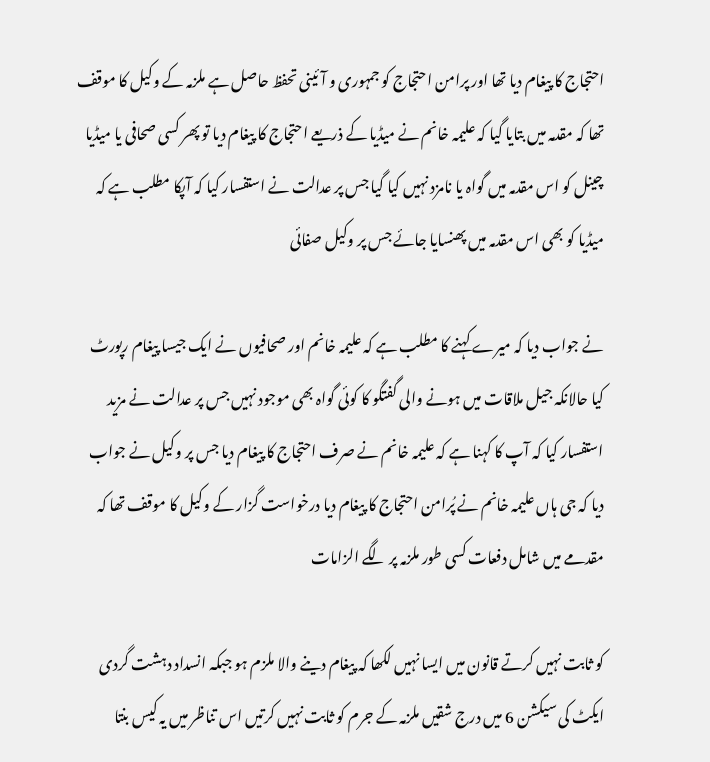احتجاج کا پیغام دیا تھا اور پرامن احتجاج کو جمہوری و آئینی تحفظ حاصل ہے ملزمہ کے وکیل کا موقف تھا کہ مقدمہ میں بتایا گیا کہ علیمہ خانم نے میڈیا کے ذریعے احتجاج کا پیغام دیا تو پھر کسی صحافی یا میڈیا چینل کو اس مقدمہ میں گواہ یا نامزد نہیں کیا گیا جس پر عدالت نے استفسار کیا کہ آپکا مطلب ہے کہ میڈیا کو بھی اس مقدمہ میں پھنسایا جائے جس پر وکیل صفائی

نے جواب دیا کہ میرے کہنے کا مطلب ہے کہ علیمہ خانم اور صحافیوں نے ایک جیسا پیغام رپورٹ کیا حالانکہ جیل ملاقات میں ہونے والی گفتگو کا کوئی گواہ بھی موجود نہیں جس پر عدالت نے مزید استفسار کیا کہ آپ کا کہنا ہے کہ علیمہ خانم نے صرف احتجاج کا پیغام دیا جس پر وکیل نے جواب دیا کہ جی ہاں علیمہ خانم نے پُرامن احتجاج کا پیغام دیا درخواست گزار کے وکیل کا موقف تھا کہ مقدمے میں شامل دفعات کسی طور ملزمہ پر لگے الزامات

کو ثابت نہیں کرتے قانون میں ایسا نہیں لکھا کہ پیغام دینے والا ملزم ہو جبکہ انسداد دہشت گردی ایکٹ کی سیکشن 6 میں درج شقیں ملزمہ کے جرم کو ثابت نہیں کرتیں اس تناظر میں یہ کیس بنتا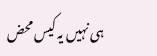ہی نہیں یہ کیس محض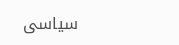سیاسی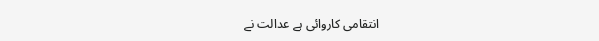انتقامی کاروائی ہے عدالت نے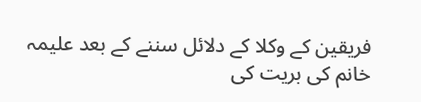فریقین کے وکلا کے دلائل سننے کے بعد علیمہ خانم کی بریت کی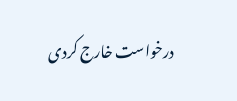درخواست خارج کردی